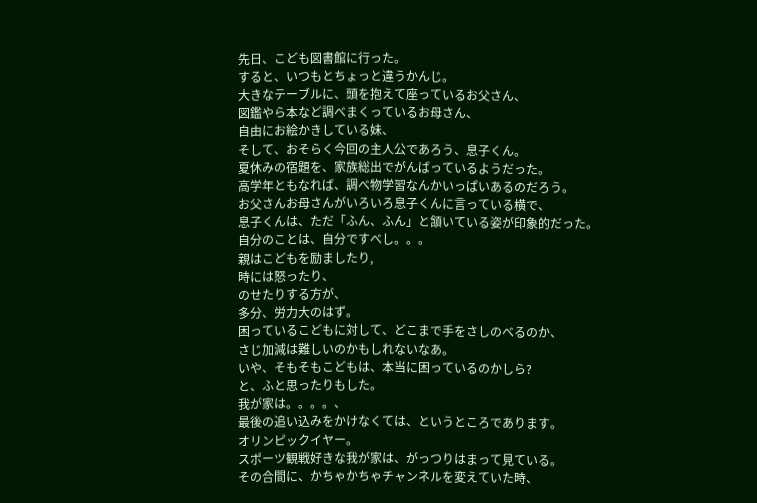先日、こども図書館に行った。
すると、いつもとちょっと違うかんじ。
大きなテーブルに、頭を抱えて座っているお父さん、
図鑑やら本など調べまくっているお母さん、
自由にお絵かきしている妹、
そして、おそらく今回の主人公であろう、息子くん。
夏休みの宿題を、家族総出でがんばっているようだった。
高学年ともなれば、調べ物学習なんかいっぱいあるのだろう。
お父さんお母さんがいろいろ息子くんに言っている横で、
息子くんは、ただ「ふん、ふん」と頷いている姿が印象的だった。
自分のことは、自分ですべし。。。
親はこどもを励ましたり,
時には怒ったり、
のせたりする方が、
多分、労力大のはず。
困っているこどもに対して、どこまで手をさしのべるのか、
さじ加減は難しいのかもしれないなあ。
いや、そもそもこどもは、本当に困っているのかしら?
と、ふと思ったりもした。
我が家は。。。。、
最後の追い込みをかけなくては、というところであります。
オリンピックイヤー。
スポーツ観戦好きな我が家は、がっつりはまって見ている。
その合間に、かちゃかちゃチャンネルを変えていた時、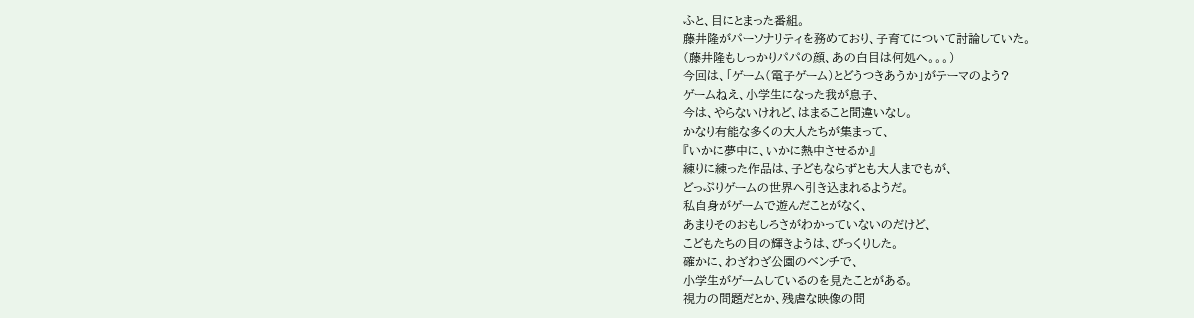ふと、目にとまった番組。
藤井隆がパーソナリティを務めており、子育てについて討論していた。
(藤井隆もしっかりパパの顔、あの白目は何処へ。。。)
今回は、「ゲーム(電子ゲーム)とどうつきあうか」がテーマのよう?
ゲームねえ、小学生になった我が息子、
今は、やらないけれど、はまること間違いなし。
かなり有能な多くの大人たちが集まって、
『いかに夢中に、いかに熱中させるか』
練りに練った作品は、子どもならずとも大人までもが、
どっぷりゲームの世界へ引き込まれるようだ。
私自身がゲームで遊んだことがなく、
あまりそのおもしろさがわかっていないのだけど、
こどもたちの目の輝きようは、びっくりした。
確かに、わざわざ公園のベンチで、
小学生がゲームしているのを見たことがある。
視力の問題だとか、残虐な映像の問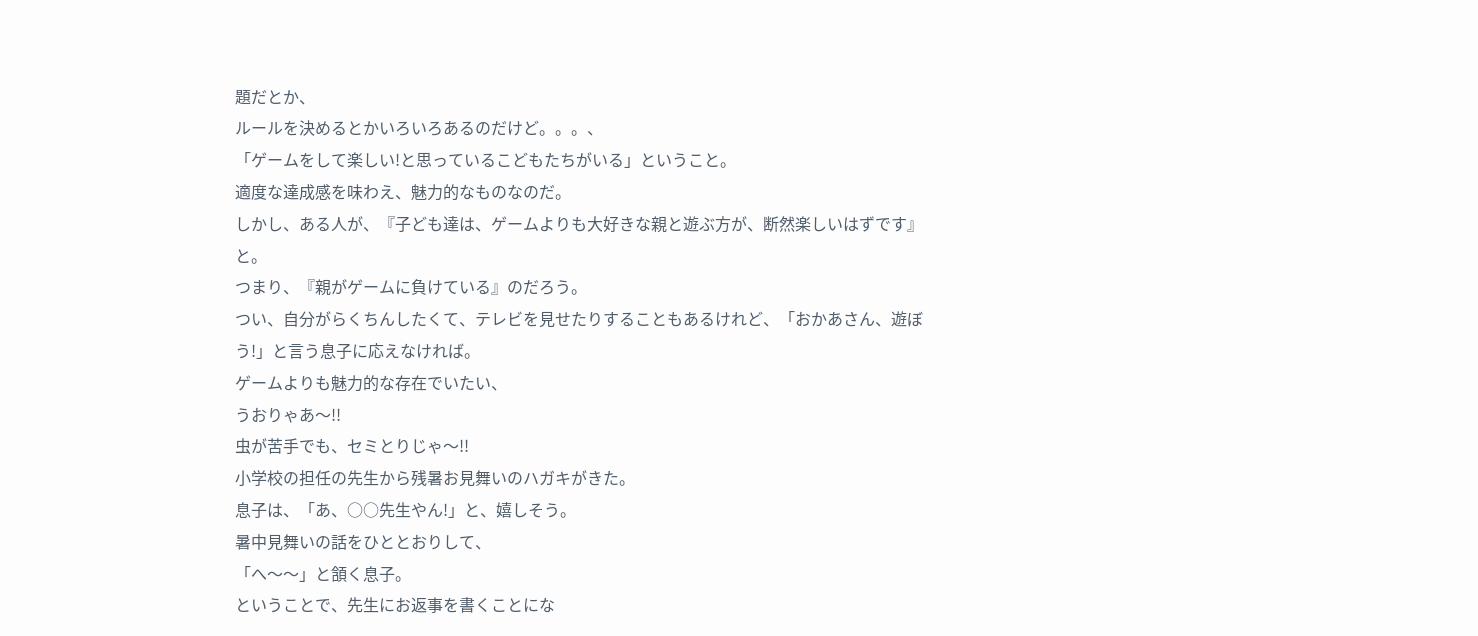題だとか、
ルールを決めるとかいろいろあるのだけど。。。、
「ゲームをして楽しい!と思っているこどもたちがいる」ということ。
適度な達成感を味わえ、魅力的なものなのだ。
しかし、ある人が、『子ども達は、ゲームよりも大好きな親と遊ぶ方が、断然楽しいはずです』と。
つまり、『親がゲームに負けている』のだろう。
つい、自分がらくちんしたくて、テレビを見せたりすることもあるけれど、「おかあさん、遊ぼう!」と言う息子に応えなければ。
ゲームよりも魅力的な存在でいたい、
うおりゃあ〜!!
虫が苦手でも、セミとりじゃ〜!!
小学校の担任の先生から残暑お見舞いのハガキがきた。
息子は、「あ、○○先生やん!」と、嬉しそう。
暑中見舞いの話をひととおりして、
「へ〜〜」と頷く息子。
ということで、先生にお返事を書くことにな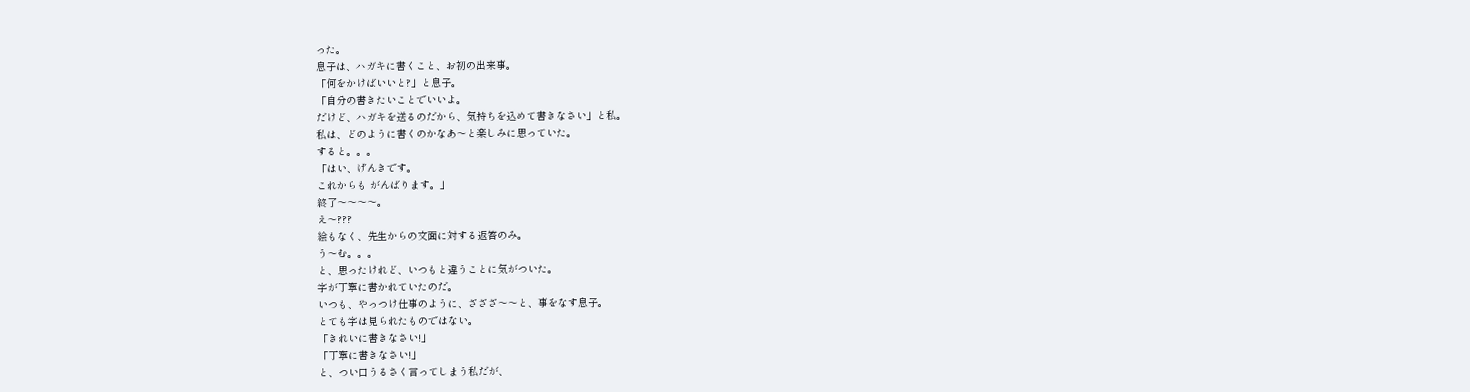った。
息子は、ハガキに書くこと、お初の出来事。
「何をかけばいいと?」と息子。
「自分の書きたいことでいいよ。
だけど、ハガキを送るのだから、気持ちを込めて書きなさい」と私。
私は、どのように書くのかなあ〜と楽しみに思っていた。
すると。。。
「はい、げんきです。
これからも がんばります。」
終了〜〜〜〜。
え〜???
絵もなく、先生からの文面に対する返答のみ。
う〜む。。。
と、思ったけれど、いつもと違うことに気がついた。
字が丁寧に書かれていたのだ。
いつも、やっつけ仕事のように、ざざざ〜〜と、事をなす息子。
とても字は見られたものではない。
「きれいに書きなさい!」
「丁寧に書きなさい!」
と、つい口うるさく言ってしまう私だが、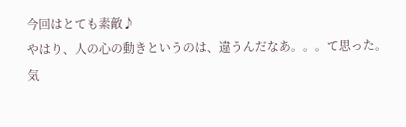今回はとても素敵♪
やはり、人の心の動きというのは、違うんだなあ。。。て思った。
気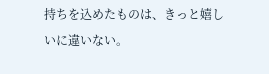持ちを込めたものは、きっと嬉しいに違いない。